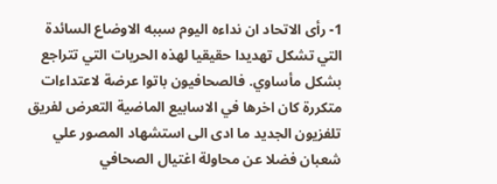1- رأى الاتحاد ان نداءه اليوم سببه الاوضاع السائدة التي تشكل تهديدا حقيقيا لهذه الحريات التي تتراجع بشكل مأساوي. فالصحافيون باتوا عرضة لاعتداءات متكررة كان اخرها في الاسابيع الماضية التعرض لفريق تلفزيون الجديد ما ادى الى استشهاد المصور علي شعبان فضلا عن محاولة اغتيال الصحافي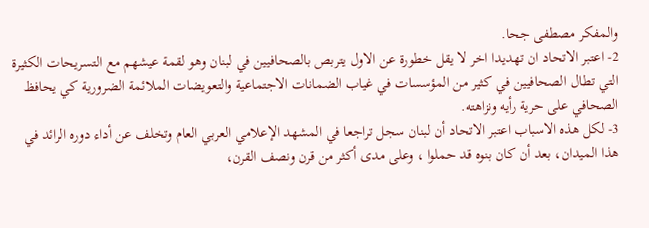والمفكر مصطفى جحا.
2- اعتبر الاتحاد ان تهديدا اخر لا يقل خطورة عن الاول يتربص بالصحافيين في لبنان وهو لقمة عيشهم مع التسريحات الكثيرة التي تطال الصحافيين في كثير من المؤسسات في غياب الضمانات الاجتماعية والتعويضات الملائمة الضرورية كي يحافظ الصحافي على حرية رأيه ونزاهته.
3- لكل هذه الاسباب اعتبر الاتحاد أن لبنان سجل تراجعا في المشهد الإعلامي العربي العام وتخلف عن أداء دوره الرائد في هذا الميدان، بعد أن كان بنوه قد حملوا ، وعلى مدى أكثر من قرن ونصف القرن،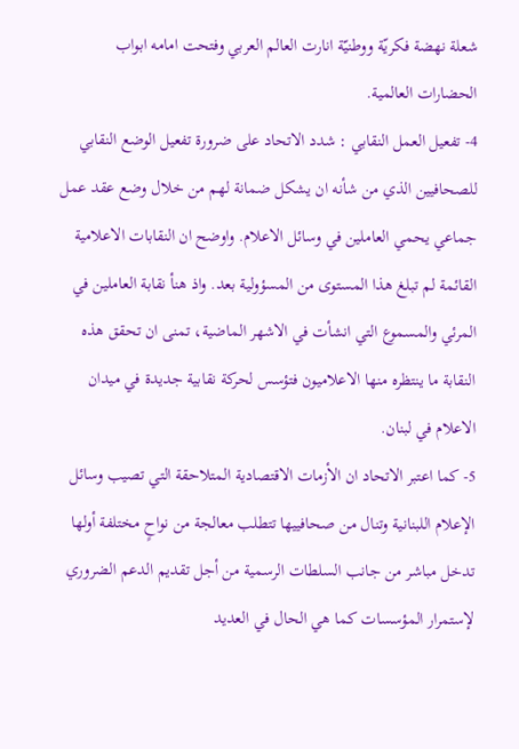شعلة نهضة فكريّة ووطنيّة انارت العالم العربي وفتحت امامه ابواب الحضارات العالمية.
4- تفعيل العمل النقابي : شدد الاتحاد على ضرورة تفعيل الوضع النقابي للصحافيين الذي من شأنه ان يشكل ضمانة لهم من خلال وضع عقد عمل جماعي يحمي العاملين في وسائل الاعلام. واوضح ان النقابات الاعلامية القائمة لم تبلغ هذا المستوى من المسؤولية بعد. واذ هنأ نقابة العاملين في المرئي والمسموع التي انشأت في الاشهر الماضية، تمنى ان تحقق هذه النقابة ما ينتظره منها الاعلاميون فتؤسس لحركة نقابية جديدة في ميدان الاعلام في لبنان.
5- كما اعتبر الاتحاد ان الأزمات الاقتصادية المتلاحقة التي تصيب وسائل الإعلام اللبنانية وتنال من صحافييها تتطلب معالجة من نواحٍ مختلفة أولها تدخل مباشر من جانب السلطات الرسمية من أجل تقديم الدعم الضروري لإستمرار المؤسسات كما هي الحال في العديد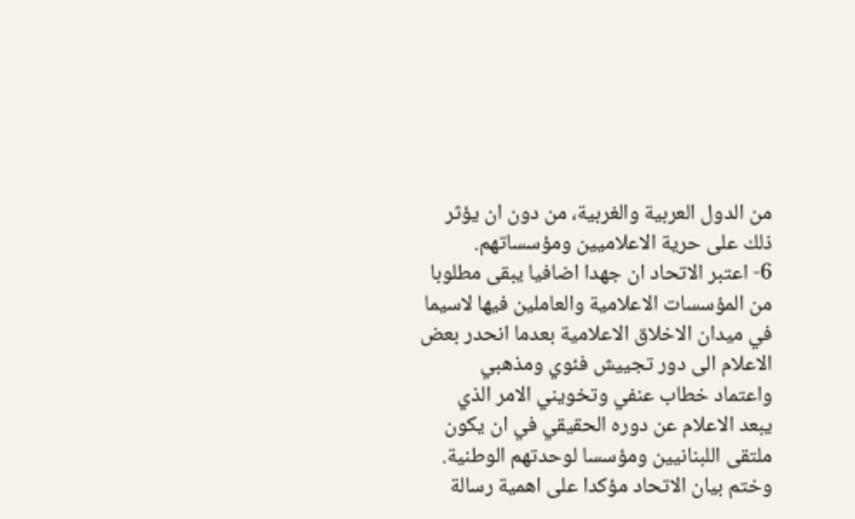من الدول العربية والغربية، من دون ان يؤثر ذلك على حرية الاعلاميين ومؤسساتهم.
6- اعتبر الاتحاد ان جهدا اضافيا يبقى مطلوبا من المؤسسات الاعلامية والعاملين فيها لاسيما في ميدان الاخلاق الاعلامية بعدما انحدر بعض الاعلام الى دور تجييش فئوي ومذهبي واعتماد خطاب عنفي وتخويني الامر الذي يبعد الاعلام عن دوره الحقيقي في ان يكون ملتقى اللبنانيين ومؤسسا لوحدتهم الوطنية.
وختم بيان الاتحاد مؤكدا على اهمية رسالة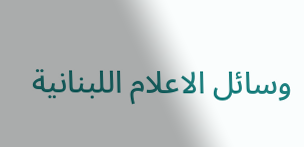وسائل الاعلام اللبنانية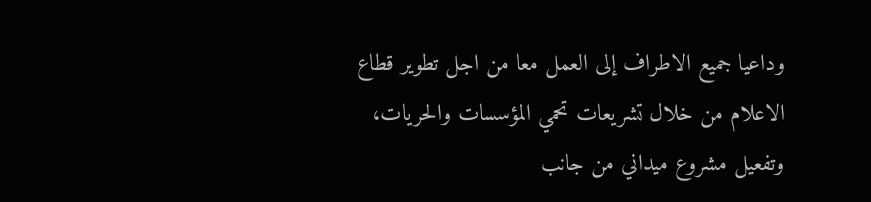وداعيا جميع الاطراف إلى العمل معا من اجل تطوير قطاع الاعلام من خلال تشريعات تحمي المؤسسات والحريات، وتفعيل مشروع ميداني من جانب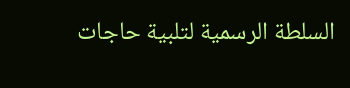السلطة الرسمية لتلبية حاجات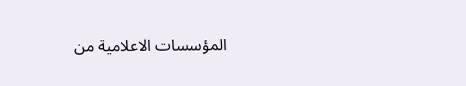المؤسسات الاعلامية من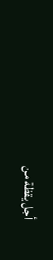أجل يقظة من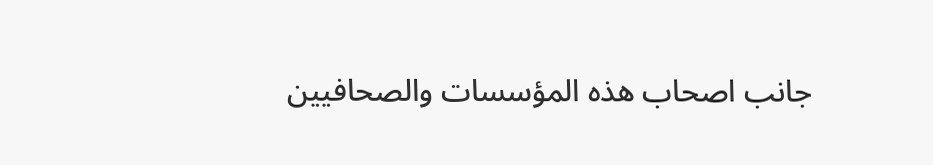جانب اصحاب هذه المؤسسات والصحافيين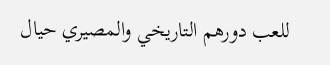للعب دورهم التاريخي والمصيري حيال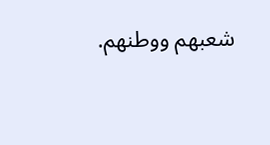شعبهم ووطنهم.